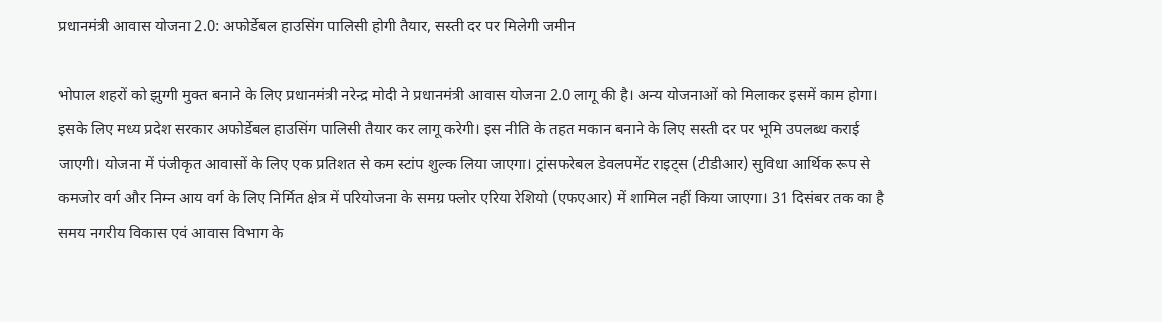प्रधानमंत्री आवास योजना 2.0: अफोर्डेबल हाउसिंग पालिसी होगी तैयार, सस्ती दर पर मिलेगी जमीन

भोपाल शहरों को झुग्गी मुक्त बनाने के लिए प्रधानमंत्री नरेन्द्र मोदी ने प्रधानमंत्री आवास योजना 2.0 लागू की है। अन्य योजनाओं को मिलाकर इसमें काम होगा। इसके लिए मध्य प्रदेश सरकार अफोर्डेबल हाउसिंग पालिसी तैयार कर लागू करेगी। इस नीति के तहत मकान बनाने के लिए सस्ती दर पर भूमि उपलब्ध कराई जाएगी। योजना में पंजीकृत आवासों के लिए एक प्रतिशत से कम स्टांप शुल्क लिया जाएगा। ट्रांसफरेबल डेवलपमेंट राइट्स (टीडीआर) सुविधा आर्थिक रूप से कमजोर वर्ग और निम्न आय वर्ग के लिए निर्मित क्षेत्र में परियोजना के समग्र फ्लोर एरिया रेशियो (एफएआर) में शामिल नहीं किया जाएगा। 31 दिसंबर तक का है समय नगरीय विकास एवं आवास विभाग के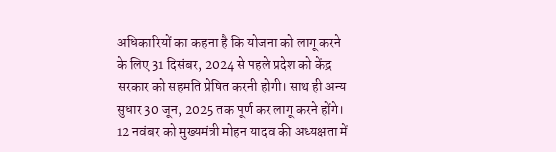अधिकारियों का कहना है कि योजना को लागू करने के लिए 31 दिसंबर, 2024 से पहले प्रदेश को केंद्र सरकार को सहमति प्रेषित करनी होगी। साथ ही अन्य सुधार 30 जून, 2025 तक पूर्ण कर लागू करने होंगे। 12 नवंबर को मुख्यमंत्री मोहन यादव की अध्यक्षता में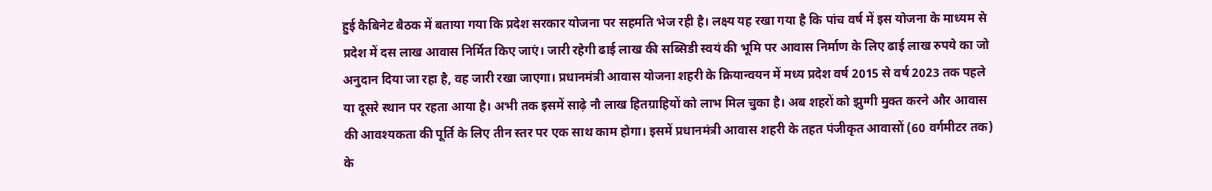हुई कैबिनेट बैठक में बताया गया कि प्रदेश सरकार योजना पर सहमति भेज रही है। लक्ष्य यह रखा गया है कि पांच वर्ष में इस योजना के माध्यम से प्रदेश में दस लाख आवास निर्मित किए जाएं। जारी रहेगी ढाई लाख की सब्सिडी स्वयं की भूमि पर आवास निर्माण के लिए ढाई लाख रुपये का जो अनुदान दिया जा रहा है, वह जारी रखा जाएगा। प्रधानमंत्री आवास योजना शहरी के क्रियान्वयन में मध्य प्रदेश वर्ष 2015 से वर्ष 2023 तक पहले या दूसरे स्थान पर रहता आया है। अभी तक इसमें साढ़े नौ लाख हितग्राहियों को लाभ मिल चुका है। अब शहरों को झुग्गी मुक्त करने और आवास की आवश्यकता की पूर्ति के लिए तीन स्तर पर एक साथ काम होगा। इसमें प्रधानमंत्री आवास शहरी के तहत पंजीकृत आवासों (60 वर्गमीटर तक) के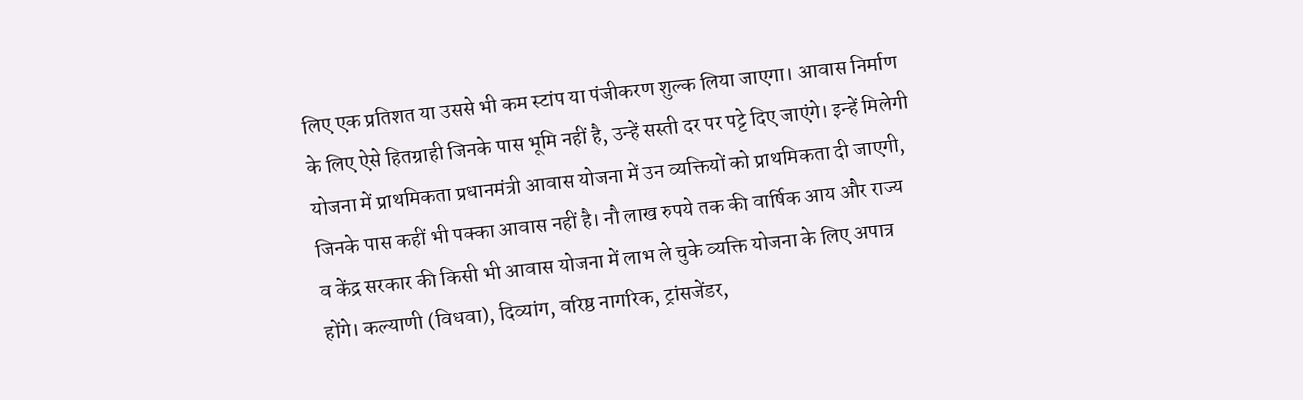लिए एक प्रतिशत या उससे भी कम स्टांप या पंजीकरण शुल्क लिया जाएगा। आवास निर्माण के लिए ऐसे हितग्राही जिनके पास भूमि नहीं है, उन्हें सस्ती दर पर पट्टे दिए जाएंगे। इन्हें मिलेगी योजना में प्राथमिकता प्रधानमंत्री आवास योजना में उन व्यक्तियों को प्राथमिकता दी जाएगी, जिनके पास कहीं भी पक्का आवास नहीं है। नौ लाख रुपये तक की वार्षिक आय और राज्य व केंद्र सरकार की किसी भी आवास योजना में लाभ ले चुके व्यक्ति योजना के लिए अपात्र होंगे। कल्याणी (विधवा), दिव्यांग, वरिष्ठ नागरिक, ट्रांसजेंडर,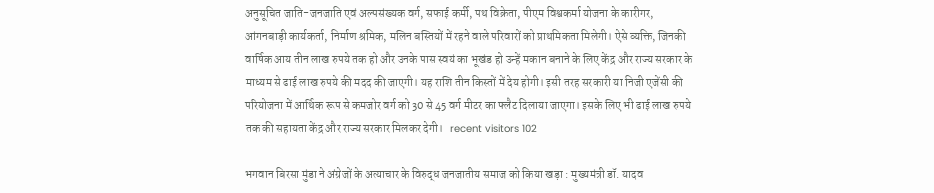अनुसूचित जाति-जनजाति एवं अल्पसंख्यक वर्ग, सफाई कर्मी, पथ विक्रेता, पीएम विश्वकर्मा योजना के कारीगर, आंगनबाड़ी कार्यकर्ता, निर्माण श्रमिक, मलिन बस्तियों में रहने वाले परिवारों को प्राथमिकता मिलेगी। ऐसे व्यक्ति, जिनकी वार्षिक आय तीन लाख रुपये तक हो और उनके पास स्वयं का भूखंड हो उन्हें मकान बनाने के लिए केंद्र और राज्य सरकार के माध्यम से ढाई लाख रुपये की मदद की जाएगी। यह राशि तीन किस्तों में देय होगी। इसी तरह सरकारी या निजी एजेंसी की परियोजना में आर्थिक रूप से कमजोर वर्ग को 30 से 45 वर्ग मीटर का फ्लैट दिलाया जाएगा। इसके लिए भी ढाई लाख रुपये तक की सहायता केंद्र और राज्य सरकार मिलकर देगी।   recent visitors 102

भगवान बिरसा मुंडा ने अंग्रेजों के अत्याचार के विरुद्ध जनजातीय समाज को किया खड़ा : मुख्यमंत्री डॉ. यादव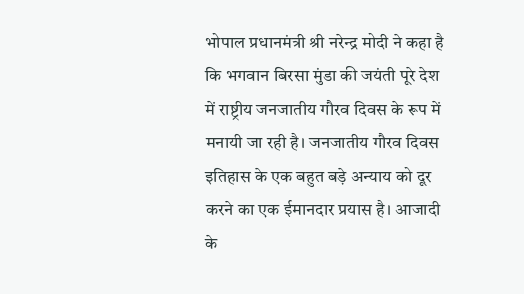भोपाल प्रधानमंत्री श्री नरेन्द्र मोदी ने कहा है कि भगवान बिरसा मुंडा की जयंती पूरे देश में राष्ट्रीय जनजातीय गौरव दिवस के रूप में मनायी जा रही है। जनजातीय गौरव दिवस इतिहास के एक बहुत बड़े अन्याय को दूर करने का एक ईमानदार प्रयास है। आजादी के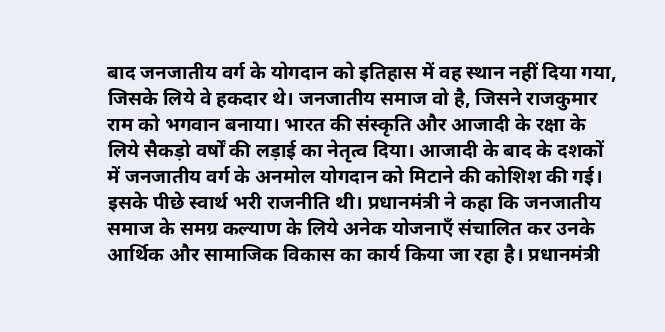बाद जनजातीय वर्ग के योगदान को इतिहास में वह स्थान नहीं दिया गया, जिसके लिये वे हकदार थे। जनजातीय समाज वो है, जिसने राजकुमार राम को भगवान बनाया। भारत की संस्कृति और आजादी के रक्षा के लिये सैकड़ो वर्षों की लड़ाई का नेतृत्व दिया। आजादी के बाद के दशकों में जनजातीय वर्ग के अनमोल योगदान को मिटाने की कोशिश की गई। इसके पीछे स्वार्थ भरी राजनीति थी। प्रधानमंत्री ने कहा कि जनजातीय समाज के समग्र कल्याण के लिये अनेक योजनाएँ संचालित कर उनके आर्थिक और सामाजिक विकास का कार्य किया जा रहा है। प्रधानमंत्री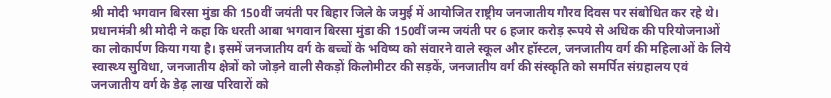श्री मोदी भगवान बिरसा मुंडा की 150वीं जयंती पर बिहार जिले के जमुई में आयोजित राष्ट्रीय जनजातीय गौरव दिवस पर संबोधित कर रहे थे। प्रधानमंत्री श्री मोदी ने कहा कि धरती आबा भगवान बिरसा मुंडा की 150वीं जन्म जयंती पर 6 हजार करोड़ रूपये से अधिक की परियोजनाओं का लोकार्पण किया गया है। इसमें जनजातीय वर्ग के बच्चों के भविष्य को संवारने वाले स्कूल और हॉस्टल, जनजातीय वर्ग की महिलाओं के लिये स्वास्थ्य सुविधा, जनजातीय क्षेत्रों को जोड़ने वाली सैकड़ों किलोमीटर की सड़कें, जनजातीय वर्ग की संस्कृति को समर्पित संग्रहालय एवं जनजातीय वर्ग के डेढ़ लाख परिवारों को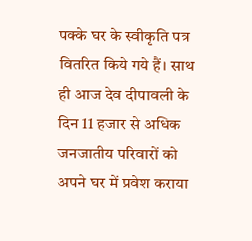पक्के घर के स्वीकृति पत्र वितरित किये गये हैं। साथ ही आज देव दीपावली के दिन 11 हजार से अधिक जनजातीय परिवारों को अपने घर में प्रवेश कराया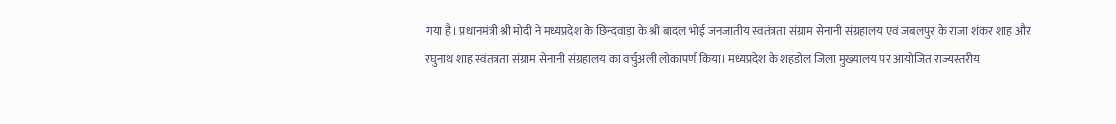गया है। प्रधानमंत्री श्री मोदी ने मध्यप्रदेश के छिन्दवाड़ा के श्री बादल भोई जनजातीय स्वतंत्रता संग्राम सेनानी संग्रहालय एवं जबलपुर के राजा शंकर शाह और रघुनाथ शाह स्वंतत्रता संग्राम सेनानी संग्रहालय का वर्चुअली लोकापर्ण किया। मध्यप्रदेश के शहडोल जिला मुख्यालय पर आयोजित राज्यस्तरीय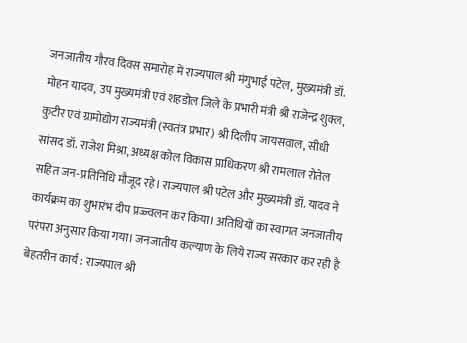जनजातीय गौरव दिवस समारोह में राज्यपाल श्री मंगुभाई पटेल, मुख्यमंत्री डॉ. मोहन यादव, उप मुख्यमंत्री एवं शहडोल जिले के प्रभारी मंत्री श्री राजेन्द्र शुक्ल, कुटीर एवं ग्रामोद्योग राज्यमंत्री (स्वतंत्र प्रभार) श्री दिलीप जायसवाल, सीधी सांसद डॉ. राजेश मिश्रा, अध्यक्ष कोल विकास प्राधिकरण श्री रामलाल रोतेल सहित जन-प्रतिनिधि मौजूद रहे। राज्यपाल श्री पटेल और मुख्यमंत्री डॉ. यादव ने कार्यक्रम का शुभारंभ दीप प्रज्ज्वलन कर किया। अतिथियों का स्वागत जनजातीय परंपरा अनुसार किया गया। जनजातीय कल्याण के लिये राज्य सरकार कर रही है बेहतरीन कार्य : राज्यपाल श्री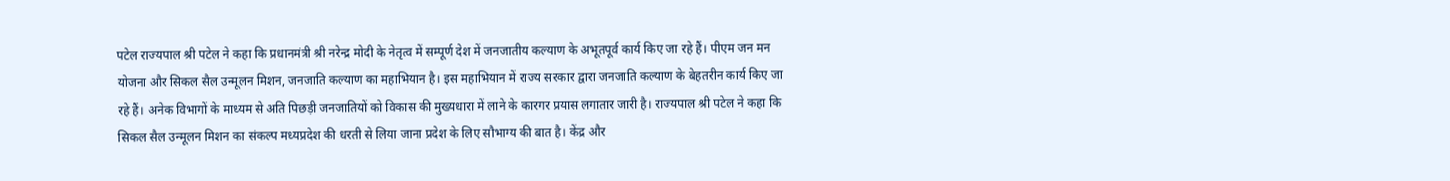पटेल राज्यपाल श्री पटेल ने कहा कि प्रधानमंत्री श्री नरेन्द्र मोदी के नेतृत्व में सम्पूर्ण देश में जनजातीय कल्याण के अभूतपूर्व कार्य किए जा रहे हैं। पीएम जन मन योजना और सिकल सैल उन्मूलन मिशन, जनजाति कल्याण का महाभियान है। इस महाभियान में राज्य सरकार द्वारा जनजाति कल्याण के बेहतरीन कार्य किए जा रहे हैं। अनेक विभागों के माध्यम से अति पिछड़ी जनजातियों को विकास की मुख्यधारा में लाने के कारगर प्रयास लगातार जारी है। राज्यपाल श्री पटेल ने कहा कि सिकल सैल उन्मूलन मिशन का संकल्प मध्यप्रदेश की धरती से लिया जाना प्रदेश के लिए सौभाग्य की बात है। केंद्र और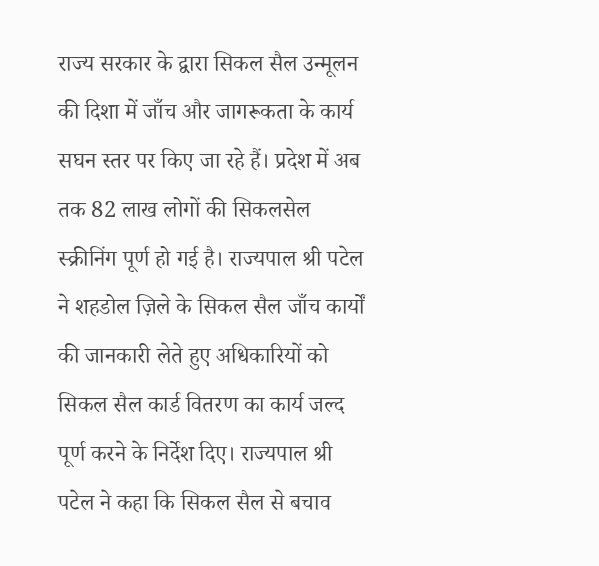राज्य सरकार के द्वारा सिकल सैल उन्मूलन की दिशा में जाँच और जागरूकता के कार्य सघन स्तर पर किए जा रहे हैं। प्रदेश में अब तक 82 लाख लोगों की सिकलसेल स्क्रीनिंग पूर्ण हो गई है। राज्यपाल श्री पटेल ने शहडोल ज़िले के सिकल सैल जाँच कार्यों की जानकारी लेते हुए अधिकारियों को सिकल सैल कार्ड वितरण का कार्य जल्द पूर्ण करने के निर्देश दिए। राज्यपाल श्री पटेल ने कहा कि सिकल सैल से बचाव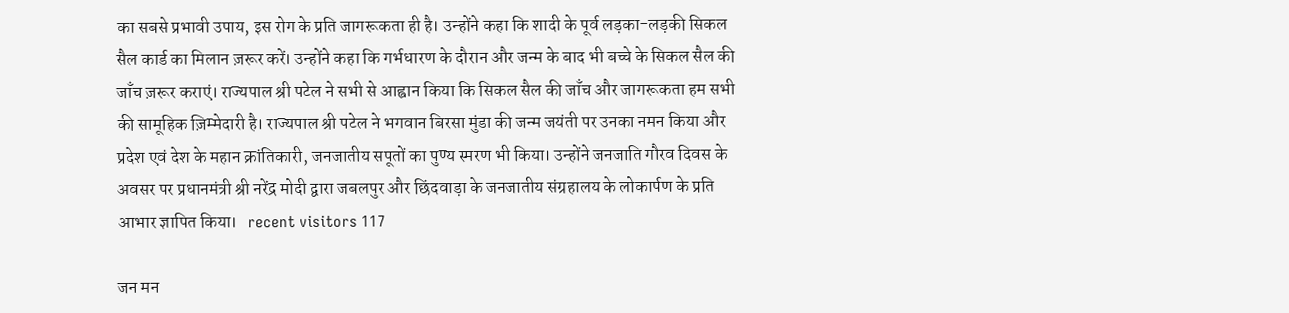का सबसे प्रभावी उपाय, इस रोग के प्रति जागरूकता ही है। उन्होंने कहा कि शादी के पूर्व लड़का-लड़की सिकल सैल कार्ड का मिलान ज़रूर करें। उन्होंने कहा कि गर्भधारण के दौरान और जन्म के बाद भी बच्चे के सिकल सैल की जाँच ज़रूर कराएं। राज्यपाल श्री पटेल ने सभी से आह्वान किया कि सिकल सैल की जाँच और जागरूकता हम सभी की सामूहिक ज़िम्मेदारी है। राज्यपाल श्री पटेल ने भगवान बिरसा मुंडा की जन्म जयंती पर उनका नमन किया और प्रदेश एवं देश के महान क्रांतिकारी, जनजातीय सपूतों का पुण्य स्मरण भी किया। उन्होंने जनजाति गौरव दिवस के अवसर पर प्रधानमंत्री श्री नरेंद्र मोदी द्वारा जबलपुर और छिंदवाड़ा के जनजातीय संग्रहालय के लोकार्पण के प्रति आभार ज्ञापित किया।   recent visitors 117

जन मन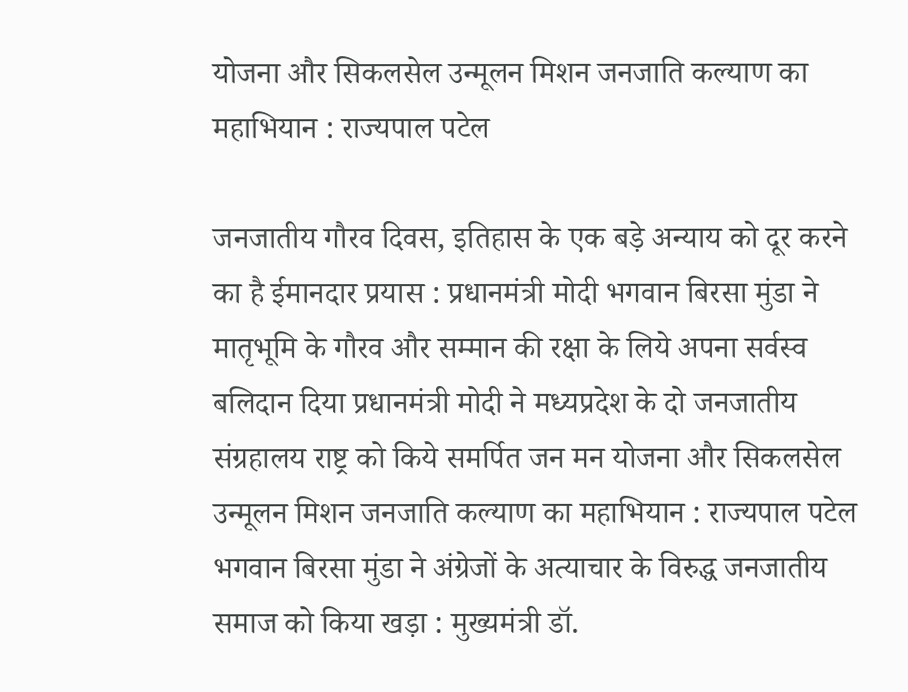योजना और सिकलसेल उन्मूलन मिशन जनजाति कल्याण का महाभियान : राज्यपाल पटेल

जनजातीय गौरव दिवस, इतिहास के एक बड़े अन्याय को दूर करने का है ईमानदार प्रयास : प्रधानमंत्री मोदी भगवान बिरसा मुंडा ने मातृभूमि के गौरव और सम्मान की रक्षा के लिये अपना सर्वस्व बलिदान दिया प्रधानमंत्री मोदी ने मध्यप्रदेश के दो जनजातीय संग्रहालय राष्ट्र को किये समर्पित जन मन योजना और सिकलसेल उन्मूलन मिशन जनजाति कल्याण का महाभियान : राज्यपाल पटेल भगवान बिरसा मुंडा ने अंग्रेजों के अत्याचार के विरुद्ध जनजातीय समाज को किया खड़ा : मुख्यमंत्री डॉ.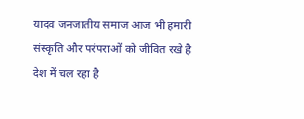यादव जनजातीय समाज आज भी हमारी संस्कृति और परंपराओं को जीवित रखे है देश में चल रहा है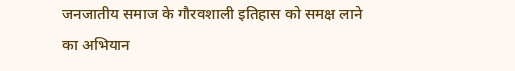जनजातीय समाज के गौरवशाली इतिहास को समक्ष लाने का अभियान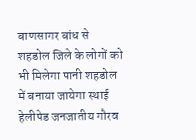बाणसागर बांध से शहडोल जिले के लोगों को भी मिलेगा पानी शहडोल में बनाया जायेगा स्थाई हेलीपेड जनजातीय गौरव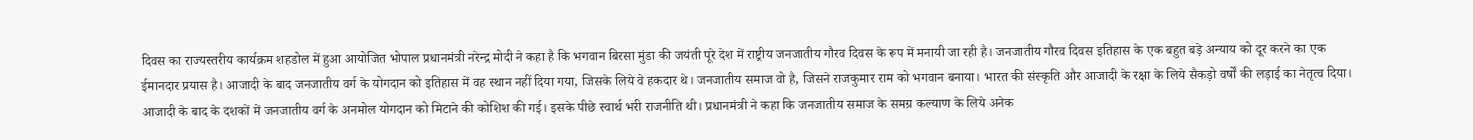दिवस का राज्यस्तरीय कार्यक्रम शहडोल में हुआ आयोजित भोपाल प्रधानमंत्री नरेन्द्र मोदी ने कहा है कि भगवान बिरसा मुंडा की जयंती पूरे देश में राष्ट्रीय जनजातीय गौरव दिवस के रूप में मनायी जा रही है। जनजातीय गौरव दिवस इतिहास के एक बहुत बड़े अन्याय को दूर करने का एक ईमानदार प्रयास है। आजादी के बाद जनजातीय वर्ग के योगदान को इतिहास में वह स्थान नहीं दिया गया, जिसके लिये वे हकदार थे। जनजातीय समाज वो है, जिसने राजकुमार राम को भगवान बनाया। भारत की संस्कृति और आजादी के रक्षा के लिये सैकड़ो वर्षों की लड़ाई का नेतृत्व दिया। आजादी के बाद के दशकों में जनजातीय वर्ग के अनमोल योगदान को मिटाने की कोशिश की गई। इसके पीछे स्वार्थ भरी राजनीति थी। प्रधानमंत्री ने कहा कि जनजातीय समाज के समग्र कल्याण के लिये अनेक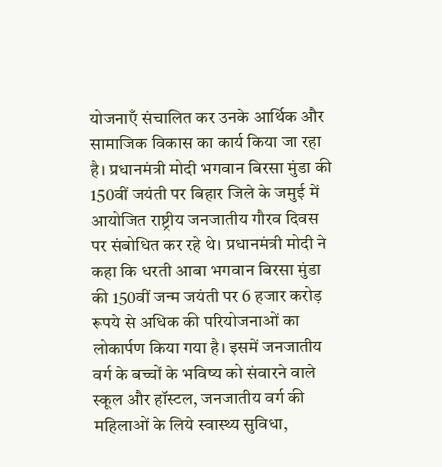योजनाएँ संचालित कर उनके आर्थिक और सामाजिक विकास का कार्य किया जा रहा है। प्रधानमंत्री मोदी भगवान बिरसा मुंडा की 150वीं जयंती पर बिहार जिले के जमुई में आयोजित राष्ट्रीय जनजातीय गौरव दिवस पर संबोधित कर रहे थे। प्रधानमंत्री मोदी ने कहा कि धरती आबा भगवान बिरसा मुंडा की 150वीं जन्म जयंती पर 6 हजार करोड़ रूपये से अधिक की परियोजनाओं का लोकार्पण किया गया है। इसमें जनजातीय वर्ग के बच्चों के भविष्य को संवारने वाले स्कूल और हॉस्टल, जनजातीय वर्ग की महिलाओं के लिये स्वास्थ्य सुविधा,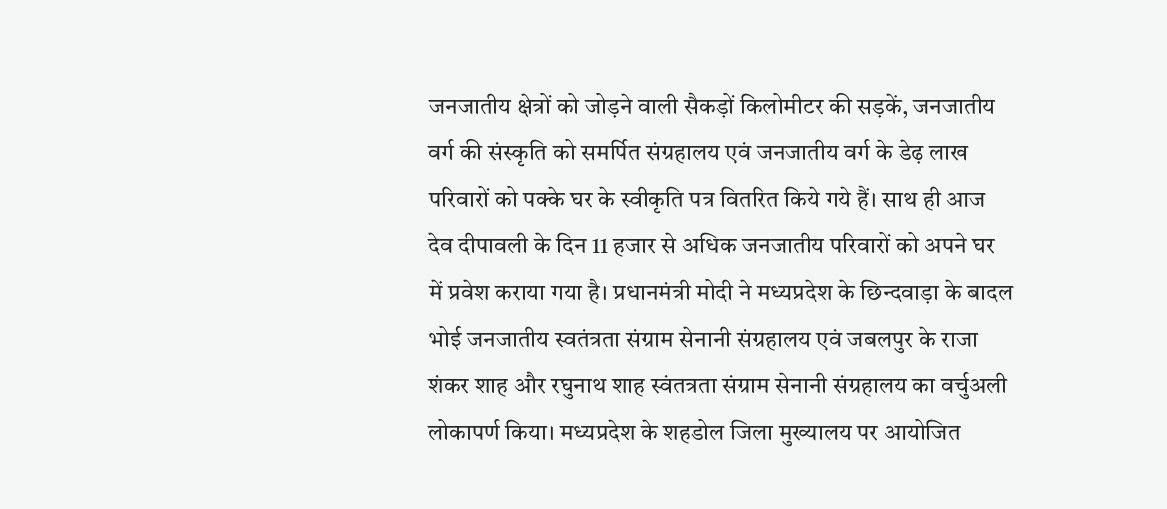जनजातीय क्षेत्रों को जोड़ने वाली सैकड़ों किलोमीटर की सड़कें, जनजातीय वर्ग की संस्कृति को समर्पित संग्रहालय एवं जनजातीय वर्ग के डेढ़ लाख परिवारों को पक्के घर के स्वीकृति पत्र वितरित किये गये हैं। साथ ही आज देव दीपावली के दिन 11 हजार से अधिक जनजातीय परिवारों को अपने घर में प्रवेश कराया गया है। प्रधानमंत्री मोदी ने मध्यप्रदेश के छिन्दवाड़ा के बादल भोई जनजातीय स्वतंत्रता संग्राम सेनानी संग्रहालय एवं जबलपुर के राजा शंकर शाह और रघुनाथ शाह स्वंतत्रता संग्राम सेनानी संग्रहालय का वर्चुअली लोकापर्ण किया। मध्यप्रदेश के शहडोल जिला मुख्यालय पर आयोजित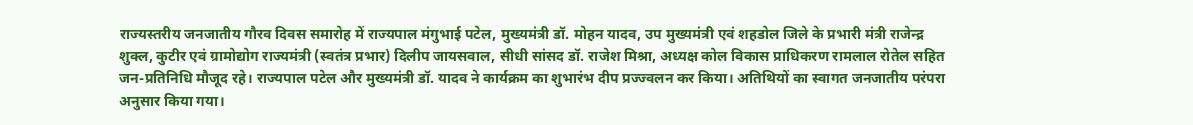राज्यस्तरीय जनजातीय गौरव दिवस समारोह में राज्यपाल मंगुभाई पटेल, मुख्यमंत्री डॉ. मोहन यादव, उप मुख्यमंत्री एवं शहडोल जिले के प्रभारी मंत्री राजेन्द्र शुक्ल, कुटीर एवं ग्रामोद्योग राज्यमंत्री (स्वतंत्र प्रभार) दिलीप जायसवाल, सीधी सांसद डॉ. राजेश मिश्रा, अध्यक्ष कोल विकास प्राधिकरण रामलाल रोतेल सहित जन-प्रतिनिधि मौजूद रहे। राज्यपाल पटेल और मुख्यमंत्री डॉ. यादव ने कार्यक्रम का शुभारंभ दीप प्रज्ज्वलन कर किया। अतिथियों का स्वागत जनजातीय परंपरा अनुसार किया गया।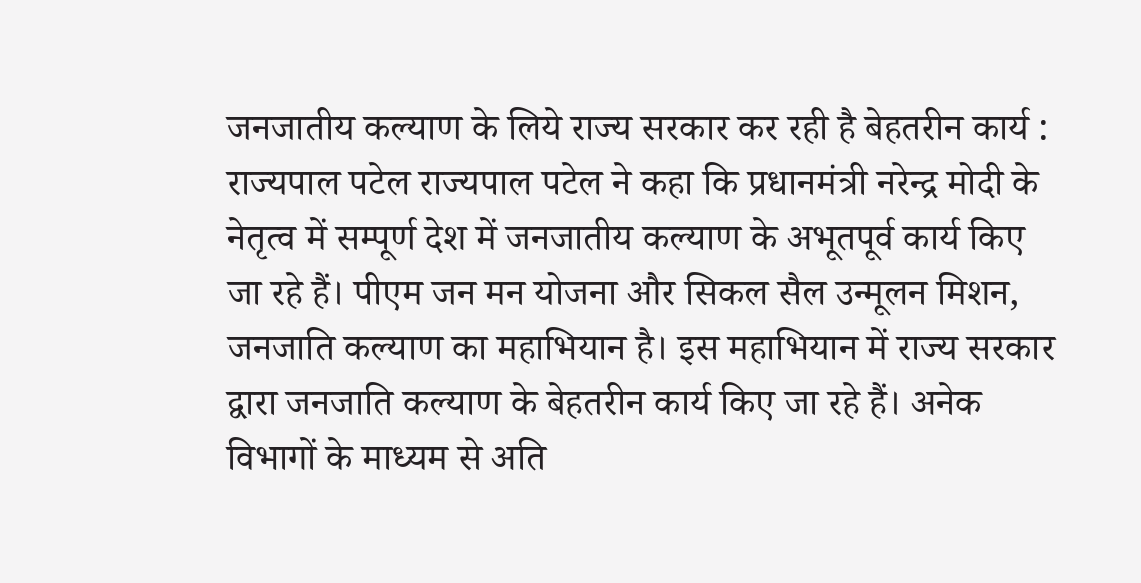जनजातीय कल्याण के लिये राज्य सरकार कर रही है बेहतरीन कार्य : राज्यपाल पटेल राज्यपाल पटेल ने कहा कि प्रधानमंत्री नरेन्द्र मोदी के नेतृत्व में सम्पूर्ण देश में जनजातीय कल्याण के अभूतपूर्व कार्य किए जा रहे हैं। पीएम जन मन योजना और सिकल सैल उन्मूलन मिशन, जनजाति कल्याण का महाभियान है। इस महाभियान में राज्य सरकार द्वारा जनजाति कल्याण के बेहतरीन कार्य किए जा रहे हैं। अनेक विभागों के माध्यम से अति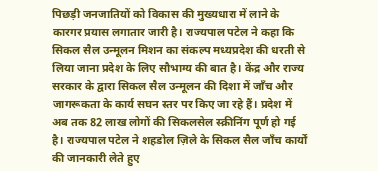पिछड़ी जनजातियों को विकास की मुख्यधारा में लाने के कारगर प्रयास लगातार जारी है। राज्यपाल पटेल ने कहा कि सिकल सैल उन्मूलन मिशन का संकल्प मध्यप्रदेश की धरती से लिया जाना प्रदेश के लिए सौभाग्य की बात है। केंद्र और राज्य सरकार के द्वारा सिकल सैल उन्मूलन की दिशा में जाँच और जागरूकता के कार्य सघन स्तर पर किए जा रहे हैं। प्रदेश में अब तक 82 लाख लोगों की सिकलसेल स्क्रीनिंग पूर्ण हो गई है। राज्यपाल पटेल ने शहडोल ज़िले के सिकल सैल जाँच कार्यों की जानकारी लेते हुए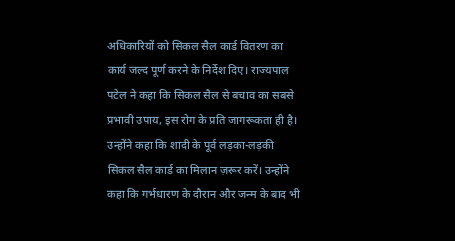अधिकारियों को सिकल सैल कार्ड वितरण का कार्य जल्द पूर्ण करने के निर्देश दिए। राज्यपाल पटेल ने कहा कि सिकल सैल से बचाव का सबसे प्रभावी उपाय, इस रोग के प्रति जागरूकता ही है। उन्होंने कहा कि शादी के पूर्व लड़का-लड़की सिकल सैल कार्ड का मिलान ज़रूर करें। उन्होंने कहा कि गर्भधारण के दौरान और जन्म के बाद भी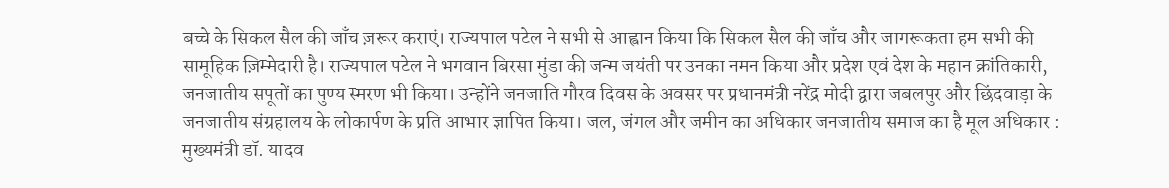बच्चे के सिकल सैल की जाँच ज़रूर कराएं। राज्यपाल पटेल ने सभी से आह्वान किया कि सिकल सैल की जाँच और जागरूकता हम सभी की सामूहिक ज़िम्मेदारी है। राज्यपाल पटेल ने भगवान बिरसा मुंडा की जन्म जयंती पर उनका नमन किया और प्रदेश एवं देश के महान क्रांतिकारी, जनजातीय सपूतों का पुण्य स्मरण भी किया। उन्होंने जनजाति गौरव दिवस के अवसर पर प्रधानमंत्री नरेंद्र मोदी द्वारा जबलपुर और छिंदवाड़ा के जनजातीय संग्रहालय के लोकार्पण के प्रति आभार ज्ञापित किया। जल, जंगल और जमीन का अधिकार जनजातीय समाज का है मूल अधिकार : मुख्यमंत्री डॉ. यादव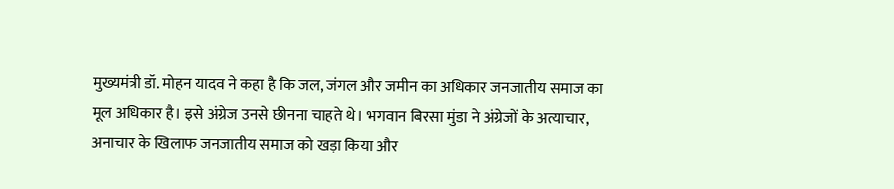मुख्यमंत्री डॉ. मोहन यादव ने कहा है कि जल, जंगल और जमीन का अधिकार जनजातीय समाज का मूल अधिकार है। इसे अंग्रेज उनसे छीनना चाहते थे। भगवान बिरसा मुंडा ने अंग्रेजों के अत्याचार, अनाचार के खिलाफ जनजातीय समाज को खड़ा किया और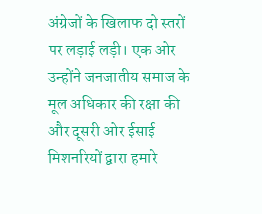अंग्रेजों के खिलाफ दो स्तरों पर लड़ाई लड़ी। एक ओर उन्होंने जनजातीय समाज के मूल अधिकार की रक्षा की और दूसरी ओर ईसाई मिशनरियों द्वारा हमारे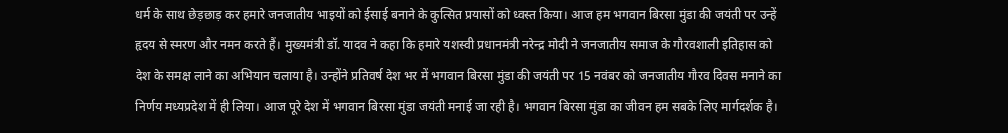धर्म के साथ छेड़छाड़ कर हमारे जनजातीय भाइयों को ईसाई बनाने के कुत्सित प्रयासों को ध्वस्त किया। आज हम भगवान बिरसा मुंडा की जयंती पर उन्हें हृदय से स्मरण और नमन करते हैं। मुख्यमंत्री डॉ. यादव ने कहा कि हमारे यशस्वी प्रधानमंत्री नरेन्द्र मोदी ने जनजातीय समाज के गौरवशाली इतिहास को देश के समक्ष लाने का अभियान चलाया है। उन्होंने प्रतिवर्ष देश भर में भगवान बिरसा मुंडा की जयंती पर 15 नवंबर को जनजातीय गौरव दिवस मनाने का निर्णय मध्यप्रदेश में ही लिया। आज पूरे देश में भगवान बिरसा मुंडा जयंती मनाई जा रही है। भगवान बिरसा मुंडा का जीवन हम सबके लिए मार्गदर्शक है।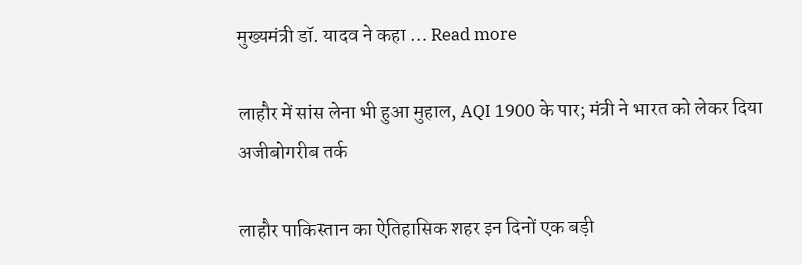मुख्यमंत्री डॉ. यादव ने कहा … Read more

लाहौर में सांस लेना भी हुआ मुहाल, AQI 1900 के पार; मंत्री ने भारत को लेकर दिया अजीबोगरीब तर्क

लाहौर पाकिस्तान का ऐतिहासिक शहर इन दिनों एक बड़ी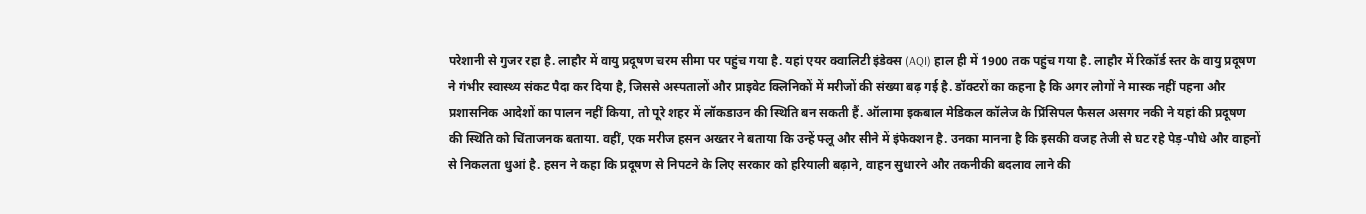परेशानी से गुजर रहा है. लाहौर में वायु प्रदूषण चरम सीमा पर पहुंच गया है. यहां एयर क्वालिटी इंडेक्स (AQI) हाल ही में 1900 तक पहुंच गया है. लाहौर में रिकॉर्ड स्तर के वायु प्रदूषण ने गंभीर स्वास्थ्य संकट पैदा कर दिया है, जिससे अस्पतालों और प्राइवेट क्लिनिकों में मरीजों की संख्या बढ़ गई है. डॉक्टरों का कहना है कि अगर लोगों ने मास्क नहीं पहना और प्रशासनिक आदेशों का पालन नहीं किया, तो पूरे शहर में लॉकडाउन की स्थिति बन सकती हैं. ऑलामा इकबाल मेडिकल कॉलेज के प्रिंसिपल फैसल असगर नकी ने यहां की प्रदूषण की स्थिति को चिंताजनक बताया. वहीं, एक मरीज हसन अख्तर ने बताया कि उन्हें फ्लू और सीने में इंफेक्शन है. उनका मानना है कि इसकी वजह तेजी से घट रहे पेड़-पौधे और वाहनों से निकलता धुआं है. हसन ने कहा कि प्रदूषण से निपटने के लिए सरकार को हरियाली बढ़ाने, वाहन सुधारने और तकनीकी बदलाव लाने की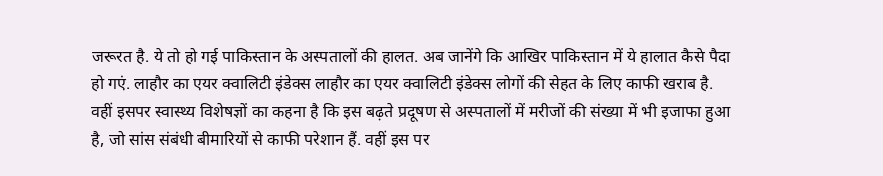जरूरत है. ये तो हो गई पाकिस्तान के अस्पतालों की हालत. अब जानेंगे कि आखिर पाकिस्तान में ये हालात कैसे पैदा हो गएं. लाहौर का एयर क्वालिटी इंडेक्स लाहौर का एयर क्वालिटी इंडेक्स लोगों की सेहत के लिए काफी खराब है. वहीं इसपर स्वास्थ्य विशेषज्ञों का कहना है कि इस बढ़ते प्रदूषण से अस्पतालों में मरीजों की संख्या में भी इजाफा हुआ है, जो सांस संबंधी बीमारियों से काफी परेशान हैं. वहीं इस पर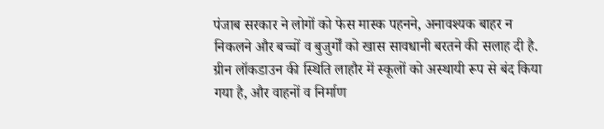पंजाब सरकार ने लोगों को फेस मास्क पहनने, अनावश्यक बाहर न निकलने और बच्चों व बुजुर्गों को खास सावधानी बरतने की सलाह दी है. ग्रीन लॉकडाउन की स्थिति लाहौर में स्कूलों को अस्थायी रूप से बंद किया गया है, और वाहनों व निर्माण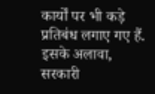कार्यों पर भी कड़े प्रतिबंध लगाए गए हैं. इसके अलावा, सरकारी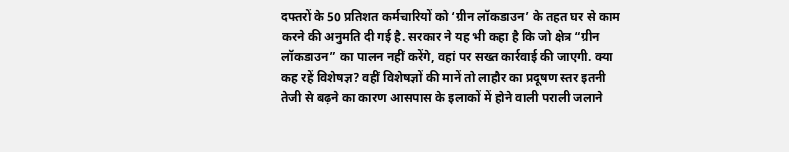दफ्तरों के 50 प्रतिशत कर्मचारियों को ‘ग्रीन लॉकडाउन’ के तहत घर से काम करने की अनुमति दी गई है. सरकार ने यह भी कहा है कि जो क्षेत्र “ग्रीन लॉकडाउन” का पालन नहीं करेंगे, वहां पर सख्त कार्रवाई की जाएगी. क्या कह रहें विशेषज्ञ? वहीं विशेषज्ञों की मानें तो लाहौर का प्रदूषण स्तर इतनी तेजी से बढ़ने का कारण आसपास के इलाकों में होने वाली पराली जलाने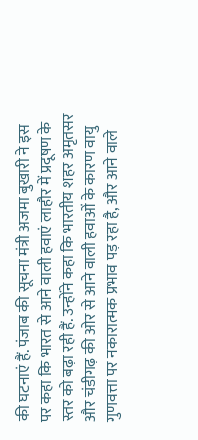की घटनाएं हैं. पंजाब की सूचना मंत्री अजमा बुखारी ने इस पर कहा कि भारत से आने वाली हवाएं लाहौर में प्रदूषण के स्तर को बढ़ा रही हैं. उन्होंने कहा कि भारतीय शहर अमृतसर और चंडीगढ़ की ओर से आने वाली हवाओं के कारण वायु गुणवत्ता पर नकारात्मक प्रभाव पड़ रहा है, और आने वाले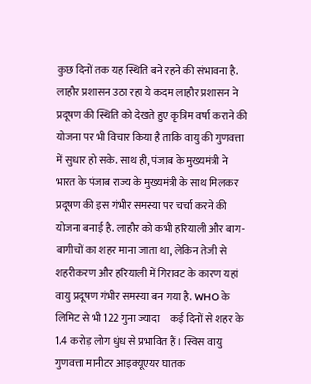कुछ दिनों तक यह स्थिति बने रहने की संभावना है. लाहौर प्रशासन उठा रहा ये कदम लाहौर प्रशासन ने प्रदूषण की स्थिति को देखते हुए कृत्रिम वर्षा कराने की योजना पर भी विचार किया है ताकि वायु की गुणवत्ता में सुधार हो सके. साथ ही, पंजाब के मुख्यमंत्री ने भारत के पंजाब राज्य के मुख्यमंत्री के साथ मिलकर प्रदूषण की इस गंभीर समस्या पर चर्चा करने की योजना बनाई है. लाहौर को कभी हरियाली और बाग-बागीचों का शहर माना जाता था, लेकिन तेजी से शहरीकरण और हरियाली में गिरावट के कारण यहां वायु प्रदूषण गंभीर समस्या बन गया है. WHO के लिमिट से भी 122 गुना ज्यादा     कई दिनों से शहर के 1.4 करोड़ लोग धुंध से प्रभावित हैं। स्विस वायु गुणवत्ता मानीटर आइक्यूएयर घातक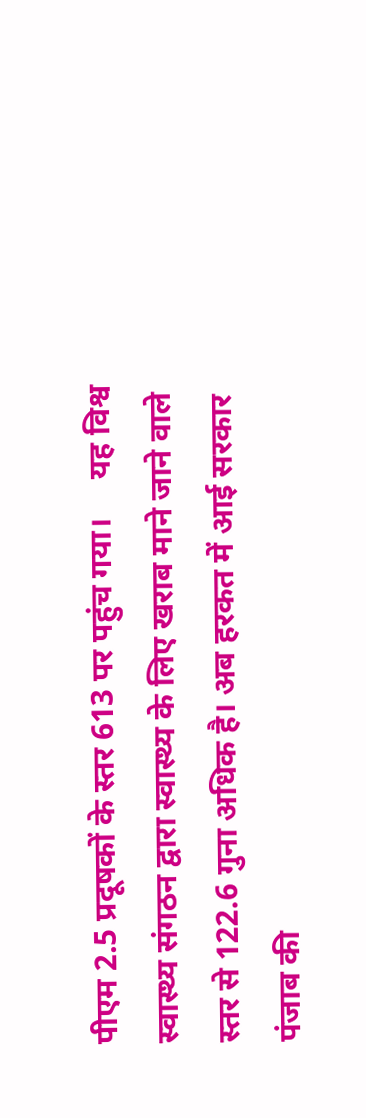पीएम 2.5 प्रदूषकों के स्तर 613 पर पहुंच गया।     यह विश्व स्वास्थ्य संगठन द्वारा स्वास्थ्य के लिए खराब माने जाने वाले स्तर से 122.6 गुना अधिक है। अब हरकत में आई सरकार पंजाब की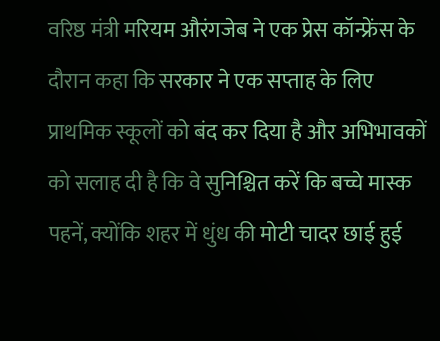वरिष्ठ मंत्री मरियम औरंगजेब ने एक प्रेस कॉन्फ्रेंस के दौरान कहा कि सरकार ने एक सप्ताह के लिए प्राथमिक स्कूलों को बंद कर दिया है और अभिभावकों को सलाह दी है कि वे सुनिश्चित करें कि बच्चे मास्क पहनें, क्योंकि शहर में धुंध की मोटी चादर छाई हुई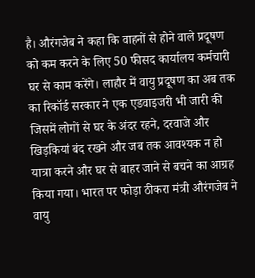है। औरंगजेब ने कहा कि वाहनों से होने वाले प्रदूषण को कम करने के लिए 50 फीसद कार्यालय कर्मचारी घर से काम करेंगे। लाहौर में वायु प्रदूषण का अब तक का रिकॉर्ड सरकार ने एक एडवाइजरी भी जारी की जिसमें लोगों से घर के अंदर रहने, दरवाजे और खिड़कियां बंद रखने और जब तक आवश्यक न हो यात्रा करने और घर से बाहर जाने से बचने का आग्रह किया गया। भारत पर फोड़ा ठीकरा मंत्री औरंगजेब ने वायु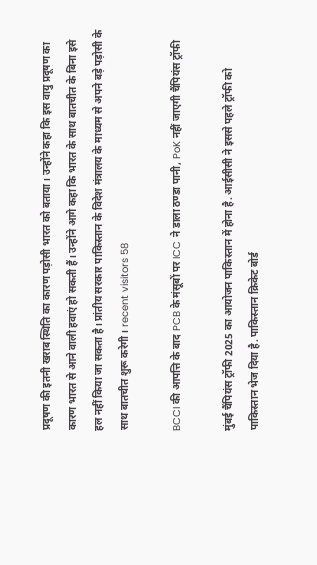प्रदूषण की इतनी खराब स्थिति का कारण पड़ोसी भारत को बताया। उन्होंने कहा कि इस वायु प्रदूषण का कारण भारत से आने वाली हवाएं हो सकती हैं। उन्होंने आगे कहा कि भारत के साथ बातचीत के बिना इसे हल नहीं किया जा सकता है। प्रांतीय सरकार पाकिस्तान के विदेश मंत्रालय के माध्यम से अपने बड़े पड़ोसी के साथ बातचीत शुरू करेगी। recent visitors 58

BCCI की आपत्ति के बाद PCB के मंसूबों पर ICC ने डाला ठण्डा पानी, PoK नहीं जाएगी चैंपियंस ट्रॉफी

मुंबई चैंपियंस ट्रॉफी 2025 का आयोजन पाकिस्तान में होना है. आईसीसी ने इससे पहले ट्रॉफी को पाकिस्तान भेज दिया है. पाकिस्तान क्रिकेट बोर्ड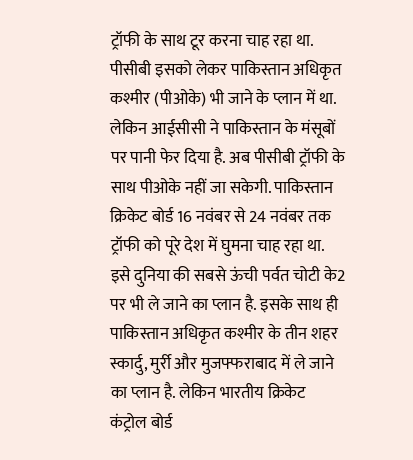ट्रॉफी के साथ टूर करना चाह रहा था. पीसीबी इसको लेकर पाकिस्तान अधिकृत कश्मीर (पीओके) भी जाने के प्लान में था. लेकिन आईसीसी ने पाकिस्तान के मंसूबों पर पानी फेर दिया है. अब पीसीबी ट्रॉफी के साथ पीओके नहीं जा सकेगी. पाकिस्तान क्रिकेट बोर्ड 16 नवंबर से 24 नवंबर तक ट्रॉफी को पूरे देश में घुमना चाह रहा था. इसे दुनिया की सबसे ऊंची पर्वत चोटी के2 पर भी ले जाने का प्लान है. इसके साथ ही पाकिस्तान अधिकृत कश्मीर के तीन शहर स्कार्दु, मुर्री और मुजफ्फराबाद में ले जाने का प्लान है. लेकिन भारतीय क्रिकेट कंट्रोल बोर्ड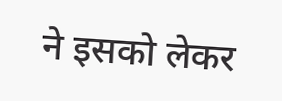ने इसको लेकर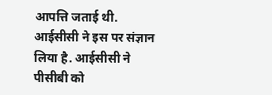आपत्ति जताई थी. आईसीसी ने इस पर संज्ञान लिया है. आईसीसी ने पीसीबी को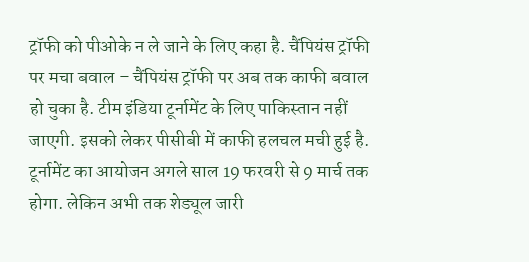ट्रॉफी को पीओके न ले जाने के लिए कहा है. चैंपियंस ट्रॉफी पर मचा बवाल – चैंपियंस ट्रॉफी पर अब तक काफी बवाल हो चुका है. टीम इंडिया टूर्नामेंट के लिए पाकिस्तान नहीं जाएगी. इसको लेकर पीसीबी में काफी हलचल मची हुई है. टूर्नामेंट का आयोजन अगले साल 19 फरवरी से 9 मार्च तक होगा. लेकिन अभी तक शेड्यूल जारी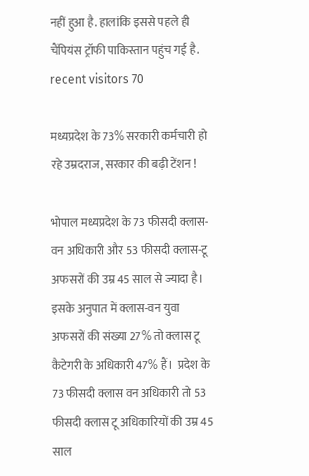नहीं हुआ है. हालांकि इससे पहले ही चैंपियंस ट्रॉफी पाकिस्तान पहुंच गई है. recent visitors 70

मध्यप्रदेश के 73% सरकारी कर्मचारी हो रहे उम्रदराज, सरकार की बढ़ी टेंशन !

भोपाल मध्यप्रदेश के 73 फीसदी क्लास-वन अधिकारी और 53 फीसदी क्लास-टू अफसरों की उम्र 45 साल से ज्यादा है। इसके अनुपात में क्लास-वन युवा अफसरों की संख्या 27% तो क्लास टू कैटेगरी के अधिकारी 47% हैं।  प्रदेश के 73 फीसदी क्लास वन अधिकारी तो 53 फीसदी क्लास टू अधिकारियों की उम्र 45 साल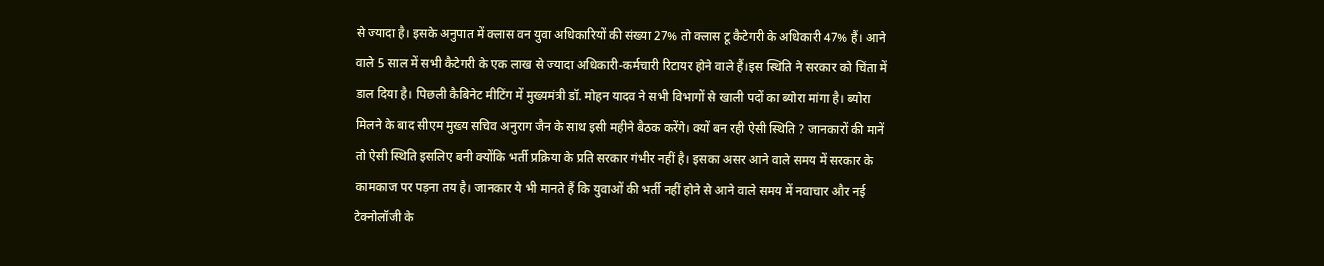से ज्यादा है। इसके अनुपात में क्लास वन युवा अधिकारियों की संख्या 27% तो क्लास टू कैटेगरी के अधिकारी 47% हैं। आने वाले 5 साल में सभी कैटेगरी के एक लाख से ज्यादा अधिकारी-कर्मचारी रिटायर होने वाले हैं।इस स्थिति ने सरकार को चिंता में डाल दिया है। पिछली कैबिनेट मीटिंग में मुख्यमंत्री डॉ. मोहन यादव ने सभी विभागों से खाली पदों का ब्योरा मांगा है। ब्योरा मिलने के बाद सीएम मुख्य सचिव अनुराग जैन के साथ इसी महीने बैठक करेंगे। क्यों बन रही ऐसी स्थिति ? जानकारों की मानें तो ऐसी स्थिति इसलिए बनी क्योंकि भर्ती प्रक्रिया के प्रति सरकार गंभीर नहीं है। इसका असर आने वाले समय में सरकार के कामकाज पर पड़ना तय है। जानकार ये भी मानते हैं कि युवाओं की भर्ती नहीं होने से आने वाले समय में नवाचार और नई टेक्नोलॉजी के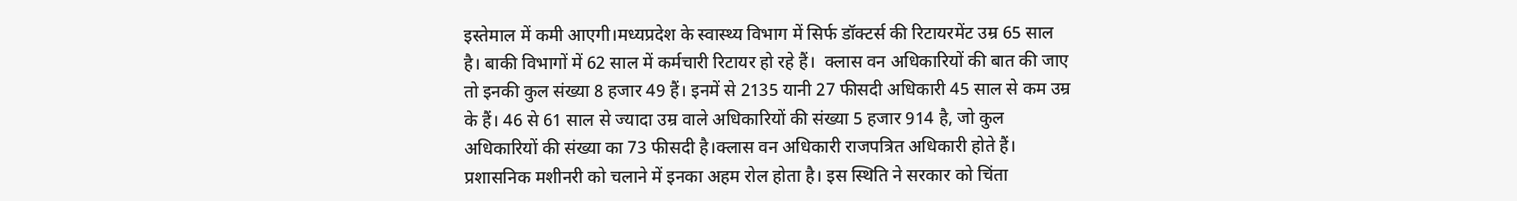इस्तेमाल में कमी आएगी।मध्यप्रदेश के स्वास्थ्य विभाग में सिर्फ डॉक्टर्स की रिटायरमेंट उम्र 65 साल है। बाकी विभागों में 62 साल में कर्मचारी रिटायर हो रहे हैं।  क्लास वन अधिकारियों की बात की जाए तो इनकी कुल संख्या 8 हजार 49 हैं। इनमें से 2135 यानी 27 फीसदी अधिकारी 45 साल से कम उम्र के हैं। 46 से 61 साल से ज्यादा उम्र वाले अधिकारियों की संख्या 5 हजार 914 है, जो कुल अधिकारियों की संख्या का 73 फीसदी है।क्लास वन अधिकारी राजपत्रित अधिकारी होते हैं। प्रशासनिक मशीनरी को चलाने में इनका अहम रोल होता है। इस स्थिति ने सरकार को चिंता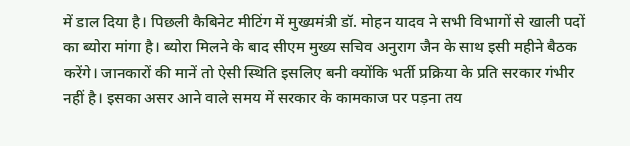में डाल दिया है। पिछली कैबिनेट मीटिंग में मुख्यमंत्री डॉ. मोहन यादव ने सभी विभागों से खाली पदों का ब्योरा मांगा है। ब्योरा मिलने के बाद सीएम मुख्य सचिव अनुराग जैन के साथ इसी महीने बैठक करेंगे। जानकारों की मानें तो ऐसी स्थिति इसलिए बनी क्योंकि भर्ती प्रक्रिया के प्रति सरकार गंभीर नहीं है। इसका असर आने वाले समय में सरकार के कामकाज पर पड़ना तय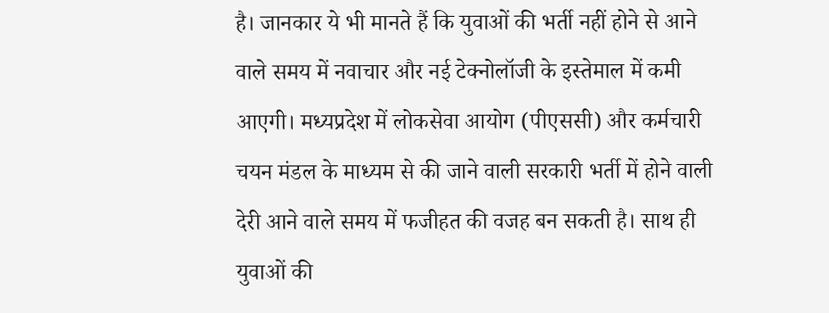है। जानकार ये भी मानते हैं कि युवाओं की भर्ती नहीं होने से आने वाले समय में नवाचार और नई टेक्नोलॉजी के इस्तेमाल में कमी आएगी। मध्यप्रदेश में लोकसेवा आयोग (पीएससी) और कर्मचारी चयन मंडल के माध्यम से की जाने वाली सरकारी भर्ती में होने वाली देरी आने वाले समय में फजीहत की वजह बन सकती है। साथ ही युवाओं की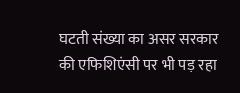घटती संख्या का असर सरकार की एफिशिएंसी पर भी पड़ रहा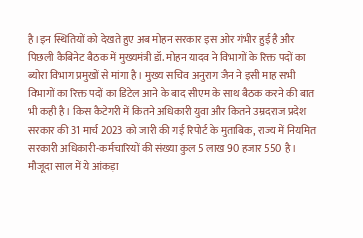है।इन स्थितियों को देखते हुए अब मोहन सरकार इस ओर गंभीर हुई है और पिछली कैबिनेट बैठक में मुख्यमंत्री डॉ. मोहन यादव ने विभागों के रिक्त पदों का ब्योरा विभाग प्रमुखों से मांगा है। मुख्य सचिव अनुराग जैन ने इसी माह सभी विभागों का रिक्त पदों का डिटेल आने के बाद सीएम के साथ बैठक करने की बात भी कही है। किस कैटेगरी में कितने अधिकारी युवा और कितने उम्रदराज प्रदेश सरकार की 31 मार्च 2023 को जारी की गई रिपोर्ट के मुताबिक, राज्य में नियमित सरकारी अधिकारी-कर्मचारियों की संख्या कुल 5 लाख 90 हजार 550 है। मौजूदा साल में ये आंकड़ा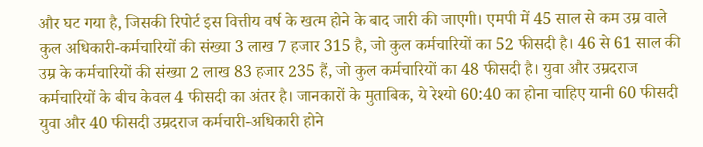और घट गया है, जिसकी रिपोर्ट इस वित्तीय वर्ष के खत्म होने के बाद जारी की जाएगी। एमपी में 45 साल से कम उम्र वाले कुल अधिकारी-कर्मचारियों की संख्या 3 लाख 7 हजार 315 है, जो कुल कर्मचारियों का 52 फीसदी है। 46 से 61 साल की उम्र के कर्मचारियों की संख्या 2 लाख 83 हजार 235 हैं, जो कुल कर्मचारियों का 48 फीसदी है। युवा और उम्रदराज कर्मचारियों के बीच केवल 4 फीसदी का अंतर है। जानकारों के मुताबिक, ये रेश्यो 60:40 का होना चाहिए यानी 60 फीसदी युवा और 40 फीसदी उम्रदराज कर्मचारी-अधिकारी होने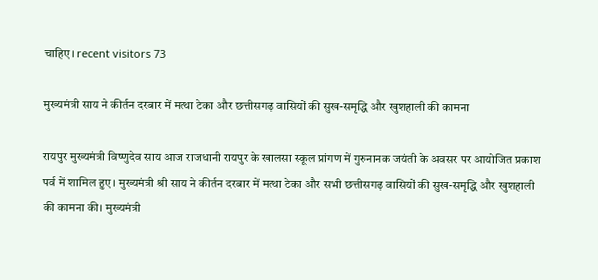चाहिए। recent visitors 73

मुख्यमंत्री साय ने कीर्तन दरबार में मत्था टेका और छत्तीसगढ़ वासियों की सुख-समृद्धि और खुशहाली की कामना

रायपुर मुख्यमंत्री विष्णुदेव साय आज राजधानी रायपुर के खालसा स्कूल प्रांगण में गुरुनानक जयंती के अवसर पर आयोजित प्रकाश पर्व में शामिल हुए। मुख्यमंत्री श्री साय ने कीर्तन दरबार में मत्था टेका और सभी छत्तीसगढ़ वासियों की सुख-समृद्धि और खुशहाली की कामना की। मुख्यमंत्री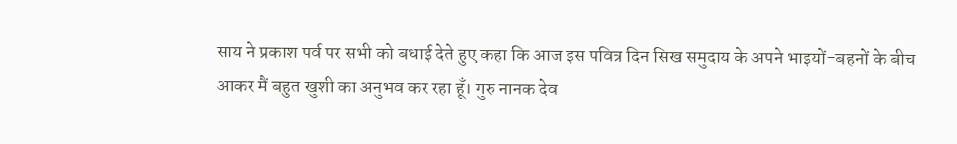साय ने प्रकाश पर्व पर सभी को बधाई देते हुए कहा कि आज इस पवित्र दिन सिख समुदाय के अपने भाइयों-बहनों के बीच आकर मैं बहुत खुशी का अनुभव कर रहा हूँ। गुरु नानक देव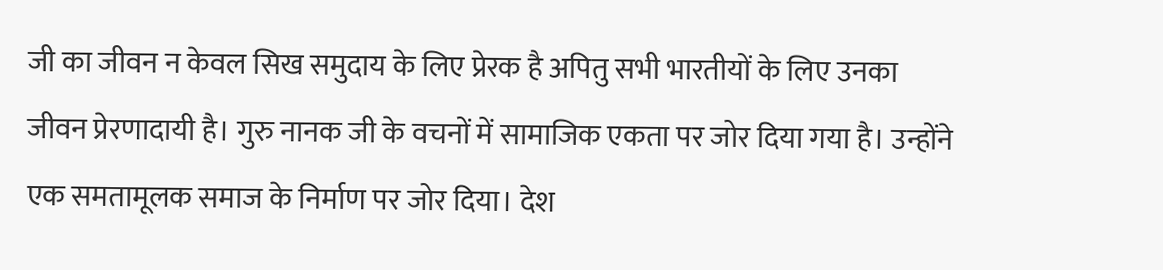जी का जीवन न केवल सिख समुदाय के लिए प्रेरक है अपितु सभी भारतीयों के लिए उनका जीवन प्रेरणादायी है। गुरु नानक जी के वचनों में सामाजिक एकता पर जोर दिया गया है। उन्होंने एक समतामूलक समाज के निर्माण पर जोर दिया। देश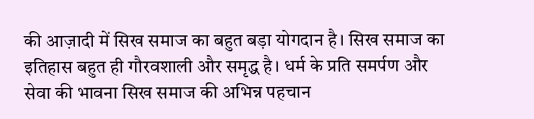की आज़ादी में सिख समाज का बहुत बड़ा योगदान है। सिख समाज का इतिहास बहुत ही गौरवशाली और समृद्ध है। धर्म के प्रति समर्पण और सेवा की भावना सिख समाज की अभिन्न पहचान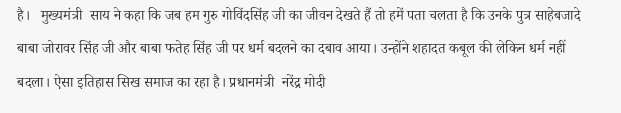है।   मुख्यमंत्री  साय ने कहा कि जब हम गुरु गोविंदसिंह जी का जीवन देखते हैं तो हमें पता चलता है कि उनके पुत्र साहेबजादे बाबा जोरावर सिंह जी और बाबा फतेह सिंह जी पर धर्म बदलने का दबाव आया। उन्होंने शहादत कबूल की लेकिन धर्म नहीं बदला। ऐसा इतिहास सिख समाज का रहा है। प्रधानमंत्री  नरेंद्र मोदी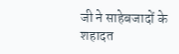जी ने साहेबजादों के शहादत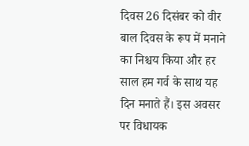दिवस 26 दिसंबर को वीर बाल दिवस के रूप में मनाने का निश्चय किया और हर साल हम गर्व के साथ यह दिन मनाते हैं। इस अवसर पर विधायक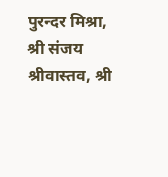पुरन्दर मिश्रा, श्री संजय श्रीवास्तव, श्री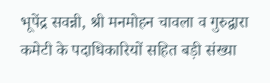भूपेंद्र सवन्नी, श्री मनमोहन चावला व गुरुद्वारा कमेटी के पदाधिकारियों सहित बड़ी संख्या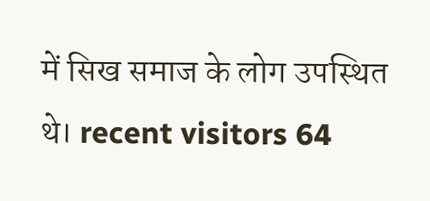में सिख समाज के लोग उपस्थित थे। recent visitors 64